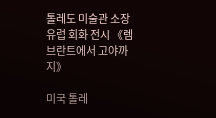톨레도 미술관 소장 유럽 회화 전시 《렘브란트에서 고야까지》

미국 톨레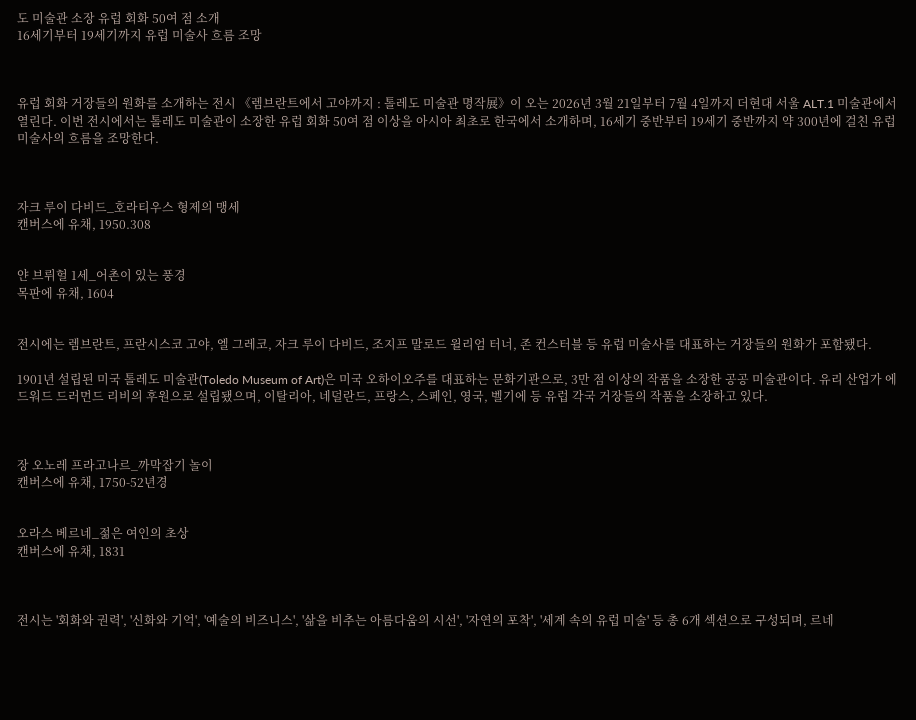도 미술관 소장 유럽 회화 50여 점 소개
16세기부터 19세기까지 유럽 미술사 흐름 조망



유럽 회화 거장들의 원화를 소개하는 전시 《렘브란트에서 고야까지 : 톨레도 미술관 명작展》이 오는 2026년 3월 21일부터 7월 4일까지 더현대 서울 ALT.1 미술관에서 열린다. 이번 전시에서는 톨레도 미술관이 소장한 유럽 회화 50여 점 이상을 아시아 최초로 한국에서 소개하며, 16세기 중반부터 19세기 중반까지 약 300년에 걸친 유럽 미술사의 흐름을 조망한다.



자크 루이 다비드_호라티우스 형제의 맹세
캔버스에 유채, 1950.308


얀 브뤼헐 1세_어촌이 있는 풍경
목판에 유채, 1604


전시에는 렘브란트, 프란시스코 고야, 엘 그레코, 자크 루이 다비드, 조지프 말로드 윌리엄 터너, 존 컨스터블 등 유럽 미술사를 대표하는 거장들의 원화가 포함됐다.

1901년 설립된 미국 톨레도 미술관(Toledo Museum of Art)은 미국 오하이오주를 대표하는 문화기관으로, 3만 점 이상의 작품을 소장한 공공 미술관이다. 유리 산업가 에드워드 드러먼드 리비의 후원으로 설립됐으며, 이탈리아, 네덜란드, 프랑스, 스페인, 영국, 벨기에 등 유럽 각국 거장들의 작품을 소장하고 있다.



장 오노레 프라고나르_까막잡기 놀이
캔버스에 유채, 1750-52년경


오라스 베르네_젊은 여인의 초상
캔버스에 유채, 1831



전시는 '회화와 권력', '신화와 기억', '예술의 비즈니스', '삶을 비추는 아름다움의 시선', '자연의 포착', '세계 속의 유럽 미술' 등 총 6개 섹션으로 구성되며, 르네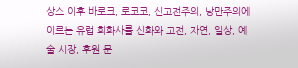상스 이후 바로크, 로코코, 신고전주의, 낭만주의에 이르는 유럽 회화사를 신화와 고전, 자연, 일상, 예술 시장, 후원 문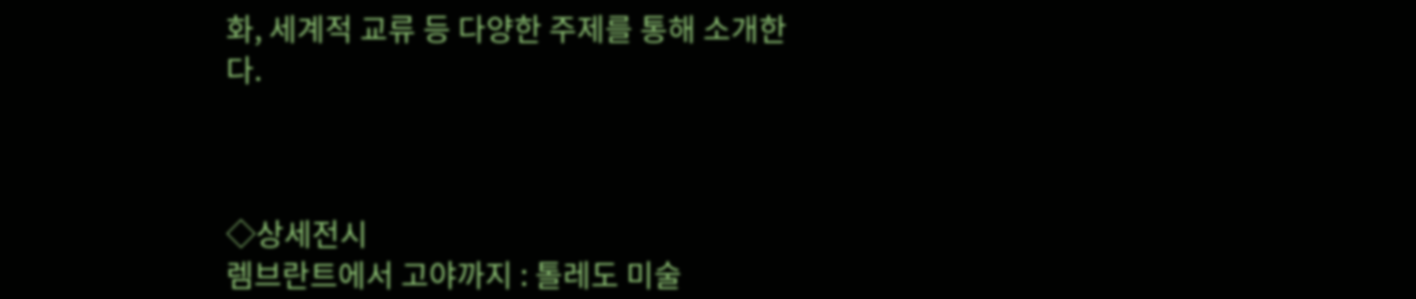화, 세계적 교류 등 다양한 주제를 통해 소개한다.



◇상세전시
렘브란트에서 고야까지 : 톨레도 미술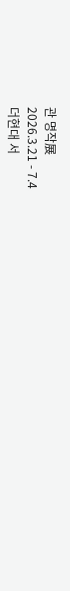관 명작展
2026.3.21 - 7.4
더현대 서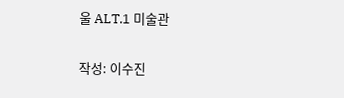울 ALT.1 미술관

작성: 이수진